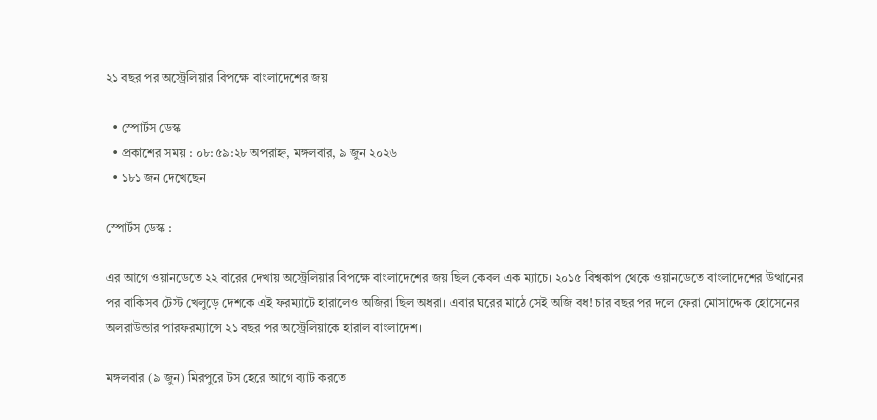২১ বছর পর অস্ট্রেলিয়ার বিপক্ষে বাংলাদেশের জয়

  • স্পোর্টস ডেস্ক
  • প্রকাশের সময় : ০৮:৫৯:২৮ অপরাহ্ন, মঙ্গলবার, ৯ জুন ২০২৬
  • ১৮১ জন দেখেছেন

স্পোর্টস ডেস্ক :

এর আগে ওয়ানডেতে ২২ বারের দেখায় অস্ট্রেলিয়ার বিপক্ষে বাংলাদেশের জয় ছিল কেবল এক ম্যাচে। ২০১৫ বিশ্বকাপ থেকে ওয়ানডেতে বাংলাদেশের উত্থানের পর বাকিসব টেস্ট খেলুড়ে দেশকে এই ফরম্যাটে হারালেও অজিরা ছিল অধরা। এবার ঘরের মাঠে সেই অজি বধ! চার বছর পর দলে ফেরা মোসাদ্দেক হোসেনের অলরাউন্ডার পারফরম্যান্সে ২১ বছর পর অস্ট্রেলিয়াকে হারাল বাংলাদেশ।

মঙ্গলবার (৯ জুন) মিরপুরে টস হেরে আগে ব্যাট করতে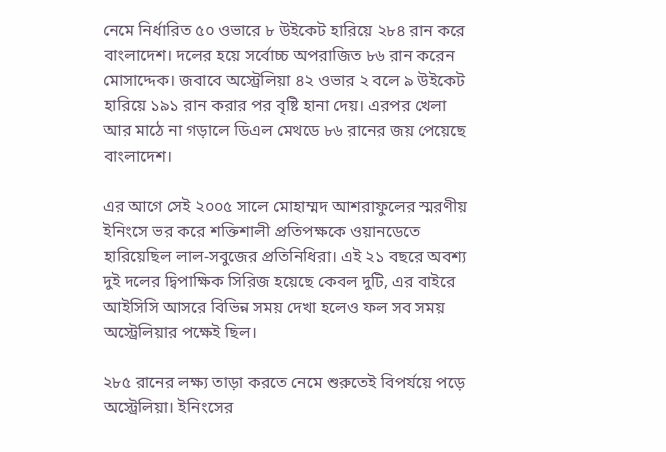নেমে নির্ধারিত ৫০ ওভারে ৮ উইকেট হারিয়ে ২৮৪ রান করে বাংলাদেশ। দলের হয়ে সর্বোচ্চ অপরাজিত ৮৬ রান করেন মোসাদ্দেক। জবাবে অস্ট্রেলিয়া ৪২ ওভার ২ বলে ৯ উইকেট হারিয়ে ১৯১ রান করার পর বৃষ্টি হানা দেয়। এরপর খেলা আর মাঠে না গড়ালে ডিএল মেথডে ৮৬ রানের জয় পেয়েছে বাংলাদেশ।

এর আগে সেই ২০০৫ সালে মোহাম্মদ আশরাফুলের স্মরণীয় ইনিংসে ভর করে শক্তিশালী প্রতিপক্ষকে ওয়ানডেতে হারিয়েছিল লাল-সবুজের প্রতিনিধিরা। এই ২১ বছরে অবশ্য দুই দলের দ্বিপাক্ষিক সিরিজ হয়েছে কেবল দুটি, এর বাইরে আইসিসি আসরে বিভিন্ন সময় দেখা হলেও ফল সব সময় অস্ট্রেলিয়ার পক্ষেই ছিল।

২৮৫ রানের লক্ষ্য তাড়া করতে নেমে শুরুতেই বিপর্যয়ে পড়ে অস্ট্রেলিয়া। ইনিংসের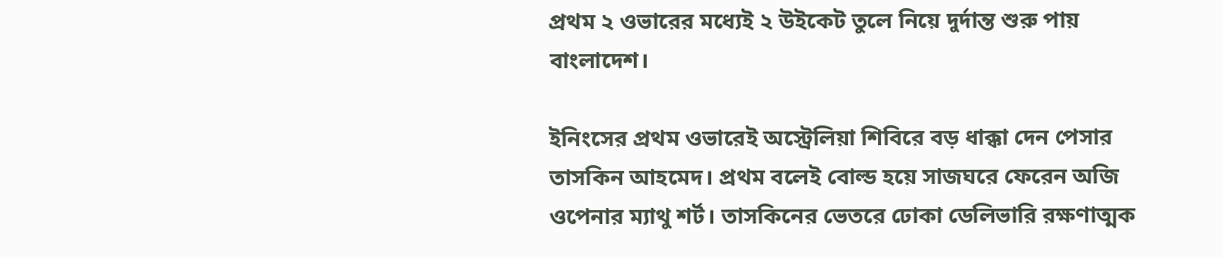প্রথম ২ ওভারের মধ্যেই ২ উইকেট তুলে নিয়ে দুর্দান্ত শুরু পায় বাংলাদেশ।

ইনিংসের প্রথম ওভারেই অস্ট্রেলিয়া শিবিরে বড় ধাক্কা দেন পেসার তাসকিন আহমেদ। প্রথম বলেই বোল্ড হয়ে সাজঘরে ফেরেন অজি ওপেনার ম্যাথু শর্ট। তাসকিনের ভেতরে ঢোকা ডেলিভারি রক্ষণাত্মক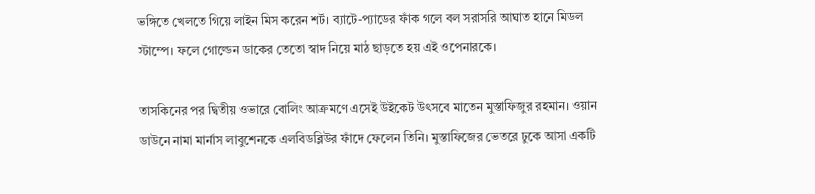ভঙ্গিতে খেলতে গিয়ে লাইন মিস করেন শর্ট। ব্যাটে-প্যাডের ফাঁক গলে বল সরাসরি আঘাত হানে মিডল স্টাম্পে। ফলে গোল্ডেন ডাকের তেতো স্বাদ নিয়ে মাঠ ছাড়তে হয় এই ওপেনারকে।

তাসকিনের পর দ্বিতীয় ওভারে বোলিং আক্রমণে এসেই উইকেট উৎসবে মাতেন মুস্তাফিজুর রহমান। ওয়ান ডাউনে নামা মার্নাস লাবুশেনকে এলবিডব্লিউর ফাঁদে ফেলেন তিনি। মুস্তাফিজের ভেতরে ঢুকে আসা একটি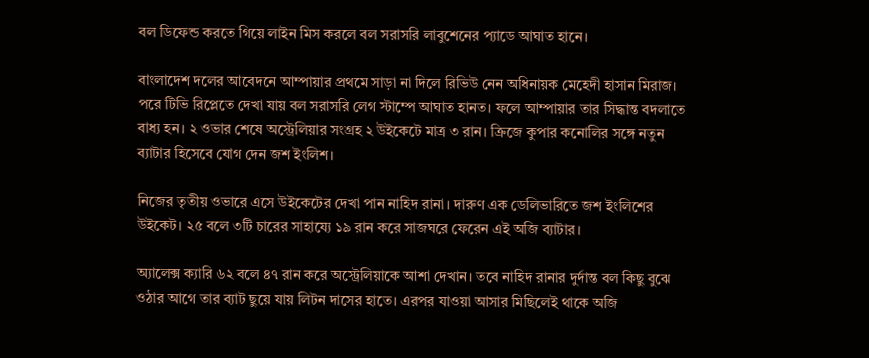বল ডিফেন্ড করতে গিয়ে লাইন মিস করলে বল সরাসরি লাবুশেনের প্যাডে আঘাত হানে।

বাংলাদেশ দলের আবেদনে আম্পায়ার প্রথমে সাড়া না দিলে রিভিউ নেন অধিনায়ক মেহেদী হাসান মিরাজ। পরে টিভি রিপ্লেতে দেখা যায় বল সরাসরি লেগ স্টাম্পে আঘাত হানত। ফলে আম্পায়ার তার সিদ্ধান্ত বদলাতে বাধ্য হন। ২ ওভার শেষে অস্ট্রেলিয়ার সংগ্রহ ২ উইকেটে মাত্র ৩ রান। ক্রিজে কুপার কনোলির সঙ্গে নতুন ব্যাটার হিসেবে যোগ দেন জশ ইংলিশ।

নিজের তৃতীয় ওভারে এসে উইকেটের দেখা পান নাহিদ রানা। দারুণ এক ডেলিভারিতে জশ ইংলিশের উইকেট। ২৫ বলে ৩টি চারের সাহায্যে ১৯ রান করে সাজঘরে ফেরেন এই অজি ব্যাটার।

অ্যালেক্স ক্যারি ৬২ বলে ৪৭ রান করে অস্ট্রেলিয়াকে আশা দেখান। তবে নাহিদ রানার দুর্দান্ত বল কিছু বুঝে ওঠার আগে তার ব্যাট ছুয়ে যায় লিটন দাসের হাতে। এরপর যাওয়া আসার মিছিলেই থাকে অজি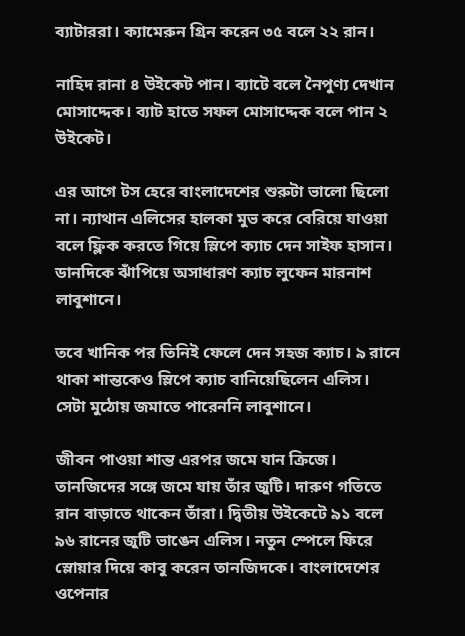ব্যাটাররা। ক্যামেরুন গ্রিন করেন ৩৫ বলে ২২ রান।

নাহিদ রানা ৪ উইকেট পান। ব্যাটে বলে নৈপুণ্য দেখান মোসাদ্দেক। ব্যাট হাতে সফল মোসাদ্দেক বলে পান ২ উইকেট।

এর আগে টস হেরে বাংলাদেশের শুরুটা ভালো ছিলো না। ন্যাথান এলিসের হালকা মুভ করে বেরিয়ে যাওয়া বলে ফ্লিক করতে গিয়ে স্লিপে ক্যাচ দেন সাইফ হাসান। ডানদিকে ঝাঁপিয়ে অসাধারণ ক্যাচ লুফেন মারনাশ লাবুশানে।

তবে খানিক পর তিনিই ফেলে দেন সহজ ক্যাচ। ৯ রানে থাকা শান্তকেও স্লিপে ক্যাচ বানিয়েছিলেন এলিস। সেটা মুঠোয় জমাতে পারেননি লাবুশানে।

জীবন পাওয়া শান্ত এরপর জমে যান ক্রিজে। তানজিদের সঙ্গে জমে যায় তাঁর জুটি। দারুণ গতিতে রান বাড়াতে থাকেন তাঁরা। দ্বিতীয় উইকেটে ৯১ বলে ৯৬ রানের জুটি ভাঙেন এলিস। নতুন স্পেলে ফিরে স্লোয়ার দিয়ে কাবু করেন তানজিদকে। বাংলাদেশের ওপেনার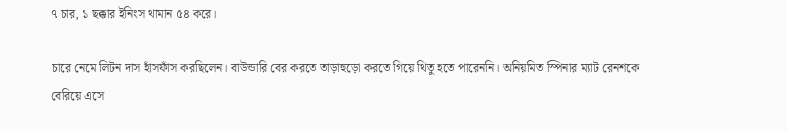৭ চার, ১ ছক্কার ইনিংস থামান ৫৪ করে।

চারে নেমে লিটন দাস হাঁসফাঁস করছিলেন। বাউন্ডারি বের করতে তাড়াহুড়ো করতে গিয়ে থিতু হতে পারেননি। অনিয়মিত স্পিনার ম্যাট রেনশকে বেরিয়ে এসে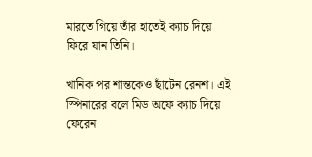মারতে গিয়ে তাঁর হাতেই ক্যাচ দিয়ে ফিরে যান তিনি।

খানিক পর শান্তকেও ছাঁটেন রেনশ। এই স্পিনারের বলে মিড অফে ক্যাচ দিয়ে ফেরেন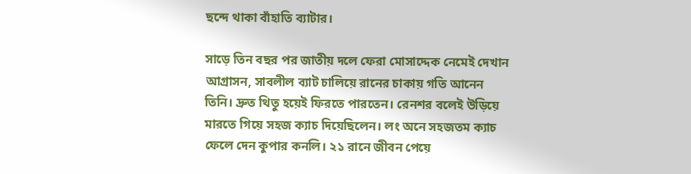ছন্দে থাকা বাঁহাতি ব্যাটার।

সাড়ে তিন বছর পর জাতীয় দলে ফেরা মোসাদ্দেক নেমেই দেখান আগ্রাসন, সাবলীল ব্যাট চালিয়ে রানের চাকায় গতি আনেন তিনি। দ্রুত থিতু হয়েই ফিরতে পারতেন। রেনশর বলেই উড়িয়ে মারতে গিয়ে সহজ ক্যাচ দিয়েছিলেন। লং অনে সহজতম ক্যাচ ফেলে দেন কুপার কনলি। ২১ রানে জীবন পেয়ে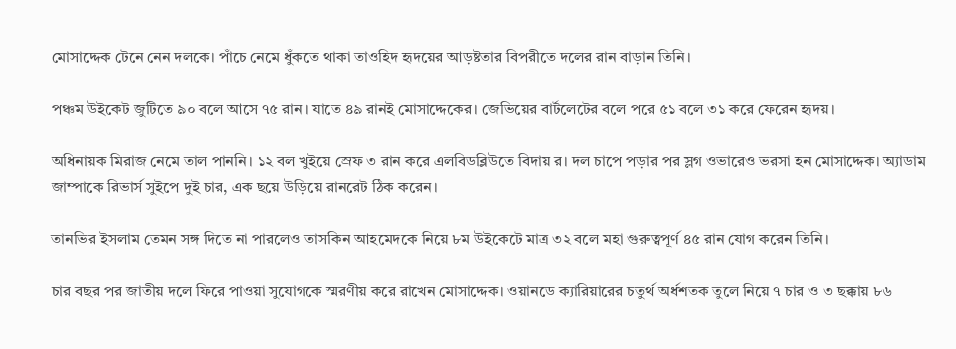মোসাদ্দেক টেনে নেন দলকে। পাঁচে নেমে ধুঁকতে থাকা তাওহিদ হৃদয়ের আড়ষ্টতার বিপরীতে দলের রান বাড়ান তিনি।

পঞ্চম উইকেট জুটিতে ৯০ বলে আসে ৭৫ রান। যাতে ৪৯ রানই মোসাদ্দেকের। জেভিয়ের বার্টলেটের বলে পরে ৫১ বলে ৩১ করে ফেরেন হৃদয়।

অধিনায়ক মিরাজ নেমে তাল পাননি। ১২ বল খুইয়ে স্রেফ ৩ রান করে এলবিডব্লিউতে বিদায় র। দল চাপে পড়ার পর স্লগ ওভারেও ভরসা হন মোসাদ্দেক। অ্যাডাম জাম্পাকে রিভার্স সুইপে দুই চার, এক ছয়ে উড়িয়ে রানরেট ঠিক করেন।

তানভির ইসলাম তেমন সঙ্গ দিতে না পারলেও তাসকিন আহমেদকে নিয়ে ৮ম উইকেটে মাত্র ৩২ বলে মহা গুরুত্বপূর্ণ ৪৫ রান যোগ করেন তিনি।

চার বছর পর জাতীয় দলে ফিরে পাওয়া সুযোগকে স্মরণীয় করে রাখেন মোসাদ্দেক। ওয়ানডে ক্যারিয়ারের চতুর্থ অর্ধশতক তুলে নিয়ে ৭ চার ও ৩ ছক্কায় ৮৬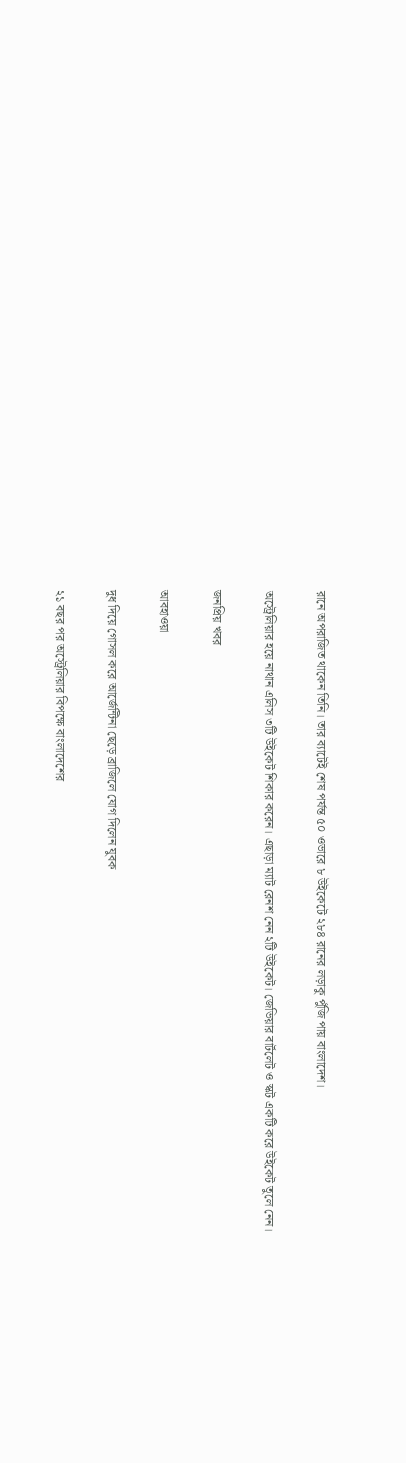রানে অপরাজিত থাকেন তিনি। তার ব্যাটেই শেষ পর্যন্ত ৫০ ওভারে ৮ উইকেটে ২৮৪ রানের লড়াকু পুঁজি পায় বাংলাদেশ।

অস্ট্রেলিয়ার হয়ে নাথান এলিস ৩টি উইকেট শিকার করেন। এছাড়া ম্যাট রেনশ নেন ২টি উইকেট। জেভিয়ার বার্টলেট ও স্কট একটি করে উইকেট তুলে নেন।

জনপ্রিয় খবর

আবহাওয়া

দুধ দিয়ে গোসল করে আর্জেন্টিনা ছেড়ে ব্রাজিলে যোগ দিলেন যুবক

২১ বছর পর অস্ট্রেলিয়ার বিপক্ষে বাংলাদেশের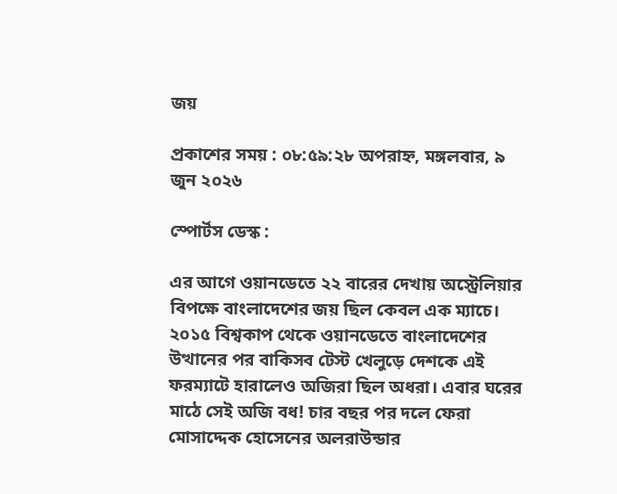জয়

প্রকাশের সময় : ০৮:৫৯:২৮ অপরাহ্ন, মঙ্গলবার, ৯ জুন ২০২৬

স্পোর্টস ডেস্ক :

এর আগে ওয়ানডেতে ২২ বারের দেখায় অস্ট্রেলিয়ার বিপক্ষে বাংলাদেশের জয় ছিল কেবল এক ম্যাচে। ২০১৫ বিশ্বকাপ থেকে ওয়ানডেতে বাংলাদেশের উত্থানের পর বাকিসব টেস্ট খেলুড়ে দেশকে এই ফরম্যাটে হারালেও অজিরা ছিল অধরা। এবার ঘরের মাঠে সেই অজি বধ! চার বছর পর দলে ফেরা মোসাদ্দেক হোসেনের অলরাউন্ডার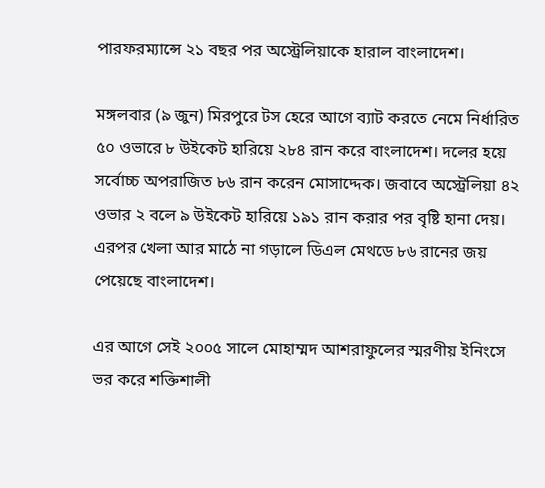পারফরম্যান্সে ২১ বছর পর অস্ট্রেলিয়াকে হারাল বাংলাদেশ।

মঙ্গলবার (৯ জুন) মিরপুরে টস হেরে আগে ব্যাট করতে নেমে নির্ধারিত ৫০ ওভারে ৮ উইকেট হারিয়ে ২৮৪ রান করে বাংলাদেশ। দলের হয়ে সর্বোচ্চ অপরাজিত ৮৬ রান করেন মোসাদ্দেক। জবাবে অস্ট্রেলিয়া ৪২ ওভার ২ বলে ৯ উইকেট হারিয়ে ১৯১ রান করার পর বৃষ্টি হানা দেয়। এরপর খেলা আর মাঠে না গড়ালে ডিএল মেথডে ৮৬ রানের জয় পেয়েছে বাংলাদেশ।

এর আগে সেই ২০০৫ সালে মোহাম্মদ আশরাফুলের স্মরণীয় ইনিংসে ভর করে শক্তিশালী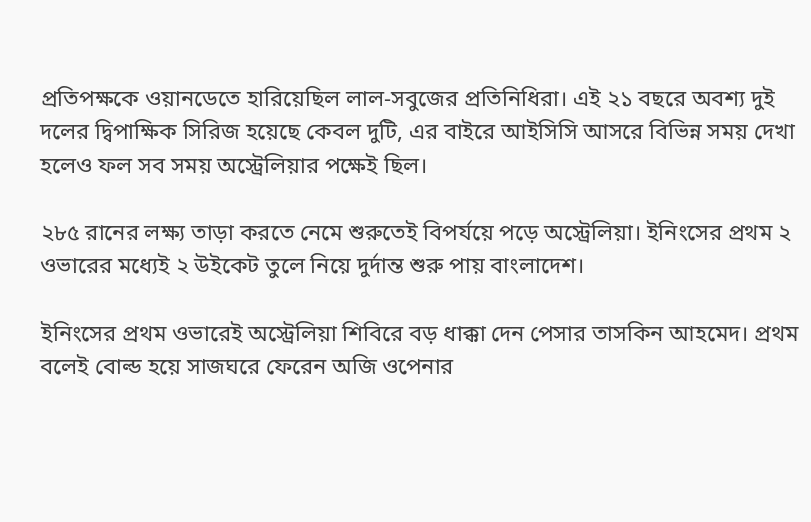প্রতিপক্ষকে ওয়ানডেতে হারিয়েছিল লাল-সবুজের প্রতিনিধিরা। এই ২১ বছরে অবশ্য দুই দলের দ্বিপাক্ষিক সিরিজ হয়েছে কেবল দুটি, এর বাইরে আইসিসি আসরে বিভিন্ন সময় দেখা হলেও ফল সব সময় অস্ট্রেলিয়ার পক্ষেই ছিল।

২৮৫ রানের লক্ষ্য তাড়া করতে নেমে শুরুতেই বিপর্যয়ে পড়ে অস্ট্রেলিয়া। ইনিংসের প্রথম ২ ওভারের মধ্যেই ২ উইকেট তুলে নিয়ে দুর্দান্ত শুরু পায় বাংলাদেশ।

ইনিংসের প্রথম ওভারেই অস্ট্রেলিয়া শিবিরে বড় ধাক্কা দেন পেসার তাসকিন আহমেদ। প্রথম বলেই বোল্ড হয়ে সাজঘরে ফেরেন অজি ওপেনার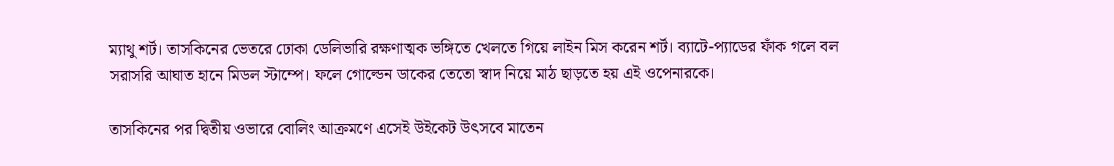ম্যাথু শর্ট। তাসকিনের ভেতরে ঢোকা ডেলিভারি রক্ষণাত্মক ভঙ্গিতে খেলতে গিয়ে লাইন মিস করেন শর্ট। ব্যাটে-প্যাডের ফাঁক গলে বল সরাসরি আঘাত হানে মিডল স্টাম্পে। ফলে গোল্ডেন ডাকের তেতো স্বাদ নিয়ে মাঠ ছাড়তে হয় এই ওপেনারকে।

তাসকিনের পর দ্বিতীয় ওভারে বোলিং আক্রমণে এসেই উইকেট উৎসবে মাতেন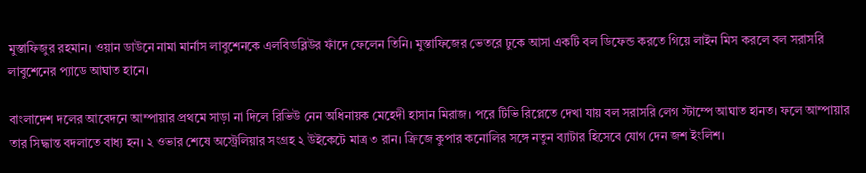মুস্তাফিজুর রহমান। ওয়ান ডাউনে নামা মার্নাস লাবুশেনকে এলবিডব্লিউর ফাঁদে ফেলেন তিনি। মুস্তাফিজের ভেতরে ঢুকে আসা একটি বল ডিফেন্ড করতে গিয়ে লাইন মিস করলে বল সরাসরি লাবুশেনের প্যাডে আঘাত হানে।

বাংলাদেশ দলের আবেদনে আম্পায়ার প্রথমে সাড়া না দিলে রিভিউ নেন অধিনায়ক মেহেদী হাসান মিরাজ। পরে টিভি রিপ্লেতে দেখা যায় বল সরাসরি লেগ স্টাম্পে আঘাত হানত। ফলে আম্পায়ার তার সিদ্ধান্ত বদলাতে বাধ্য হন। ২ ওভার শেষে অস্ট্রেলিয়ার সংগ্রহ ২ উইকেটে মাত্র ৩ রান। ক্রিজে কুপার কনোলির সঙ্গে নতুন ব্যাটার হিসেবে যোগ দেন জশ ইংলিশ।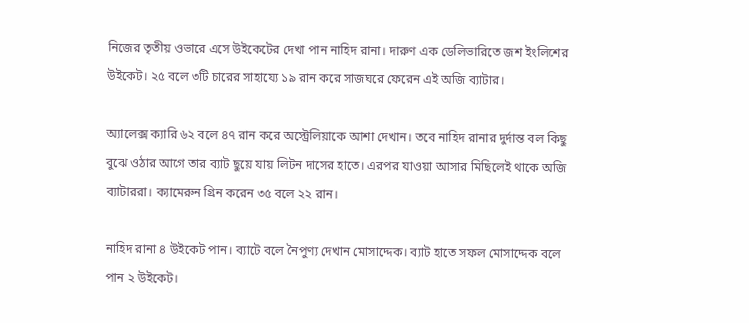নিজের তৃতীয় ওভারে এসে উইকেটের দেখা পান নাহিদ রানা। দারুণ এক ডেলিভারিতে জশ ইংলিশের উইকেট। ২৫ বলে ৩টি চারের সাহায্যে ১৯ রান করে সাজঘরে ফেরেন এই অজি ব্যাটার।

অ্যালেক্স ক্যারি ৬২ বলে ৪৭ রান করে অস্ট্রেলিয়াকে আশা দেখান। তবে নাহিদ রানার দুর্দান্ত বল কিছু বুঝে ওঠার আগে তার ব্যাট ছুয়ে যায় লিটন দাসের হাতে। এরপর যাওয়া আসার মিছিলেই থাকে অজি ব্যাটাররা। ক্যামেরুন গ্রিন করেন ৩৫ বলে ২২ রান।

নাহিদ রানা ৪ উইকেট পান। ব্যাটে বলে নৈপুণ্য দেখান মোসাদ্দেক। ব্যাট হাতে সফল মোসাদ্দেক বলে পান ২ উইকেট।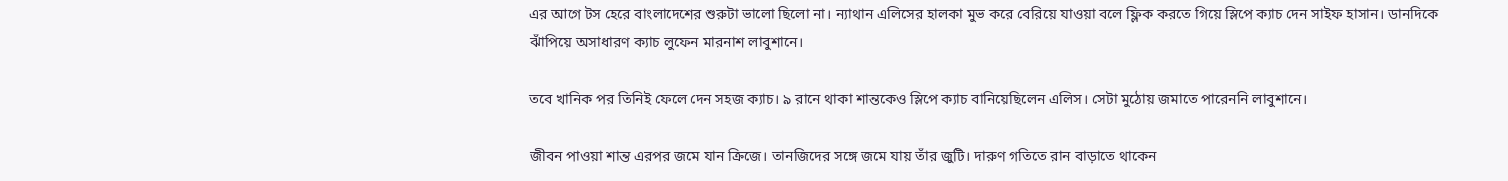এর আগে টস হেরে বাংলাদেশের শুরুটা ভালো ছিলো না। ন্যাথান এলিসের হালকা মুভ করে বেরিয়ে যাওয়া বলে ফ্লিক করতে গিয়ে স্লিপে ক্যাচ দেন সাইফ হাসান। ডানদিকে ঝাঁপিয়ে অসাধারণ ক্যাচ লুফেন মারনাশ লাবুশানে।

তবে খানিক পর তিনিই ফেলে দেন সহজ ক্যাচ। ৯ রানে থাকা শান্তকেও স্লিপে ক্যাচ বানিয়েছিলেন এলিস। সেটা মুঠোয় জমাতে পারেননি লাবুশানে।

জীবন পাওয়া শান্ত এরপর জমে যান ক্রিজে। তানজিদের সঙ্গে জমে যায় তাঁর জুটি। দারুণ গতিতে রান বাড়াতে থাকেন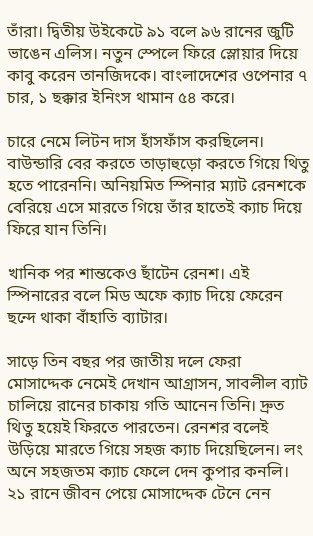তাঁরা। দ্বিতীয় উইকেটে ৯১ বলে ৯৬ রানের জুটি ভাঙেন এলিস। নতুন স্পেলে ফিরে স্লোয়ার দিয়ে কাবু করেন তানজিদকে। বাংলাদেশের ওপেনার ৭ চার, ১ ছক্কার ইনিংস থামান ৫৪ করে।

চারে নেমে লিটন দাস হাঁসফাঁস করছিলেন। বাউন্ডারি বের করতে তাড়াহুড়ো করতে গিয়ে থিতু হতে পারেননি। অনিয়মিত স্পিনার ম্যাট রেনশকে বেরিয়ে এসে মারতে গিয়ে তাঁর হাতেই ক্যাচ দিয়ে ফিরে যান তিনি।

খানিক পর শান্তকেও ছাঁটেন রেনশ। এই স্পিনারের বলে মিড অফে ক্যাচ দিয়ে ফেরেন ছন্দে থাকা বাঁহাতি ব্যাটার।

সাড়ে তিন বছর পর জাতীয় দলে ফেরা মোসাদ্দেক নেমেই দেখান আগ্রাসন, সাবলীল ব্যাট চালিয়ে রানের চাকায় গতি আনেন তিনি। দ্রুত থিতু হয়েই ফিরতে পারতেন। রেনশর বলেই উড়িয়ে মারতে গিয়ে সহজ ক্যাচ দিয়েছিলেন। লং অনে সহজতম ক্যাচ ফেলে দেন কুপার কনলি। ২১ রানে জীবন পেয়ে মোসাদ্দেক টেনে নেন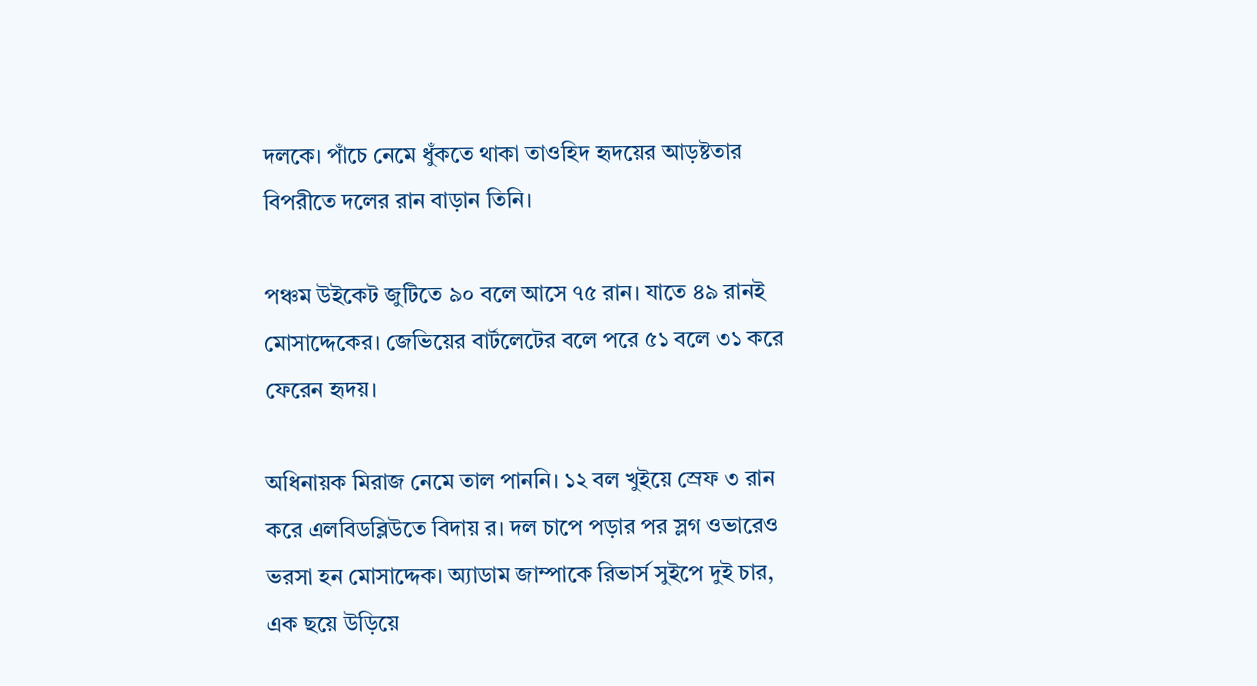দলকে। পাঁচে নেমে ধুঁকতে থাকা তাওহিদ হৃদয়ের আড়ষ্টতার বিপরীতে দলের রান বাড়ান তিনি।

পঞ্চম উইকেট জুটিতে ৯০ বলে আসে ৭৫ রান। যাতে ৪৯ রানই মোসাদ্দেকের। জেভিয়ের বার্টলেটের বলে পরে ৫১ বলে ৩১ করে ফেরেন হৃদয়।

অধিনায়ক মিরাজ নেমে তাল পাননি। ১২ বল খুইয়ে স্রেফ ৩ রান করে এলবিডব্লিউতে বিদায় র। দল চাপে পড়ার পর স্লগ ওভারেও ভরসা হন মোসাদ্দেক। অ্যাডাম জাম্পাকে রিভার্স সুইপে দুই চার, এক ছয়ে উড়িয়ে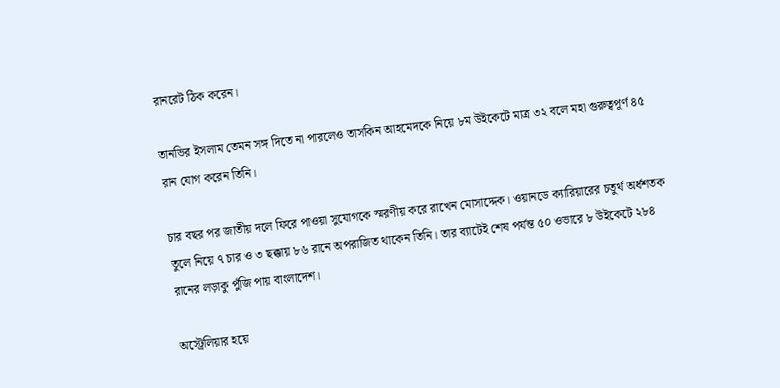রানরেট ঠিক করেন।

তানভির ইসলাম তেমন সঙ্গ দিতে না পারলেও তাসকিন আহমেদকে নিয়ে ৮ম উইকেটে মাত্র ৩২ বলে মহা গুরুত্বপূর্ণ ৪৫ রান যোগ করেন তিনি।

চার বছর পর জাতীয় দলে ফিরে পাওয়া সুযোগকে স্মরণীয় করে রাখেন মোসাদ্দেক। ওয়ানডে ক্যারিয়ারের চতুর্থ অর্ধশতক তুলে নিয়ে ৭ চার ও ৩ ছক্কায় ৮৬ রানে অপরাজিত থাকেন তিনি। তার ব্যাটেই শেষ পর্যন্ত ৫০ ওভারে ৮ উইকেটে ২৮৪ রানের লড়াকু পুঁজি পায় বাংলাদেশ।

অস্ট্রেলিয়ার হয়ে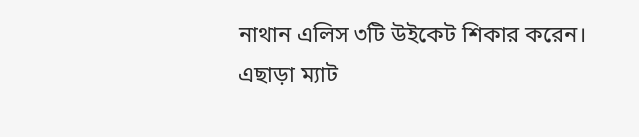নাথান এলিস ৩টি উইকেট শিকার করেন। এছাড়া ম্যাট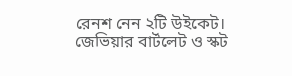রেনশ নেন ২টি উইকেট। জেভিয়ার বার্টলেট ও স্কট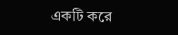একটি করে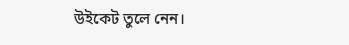উইকেট তুলে নেন।